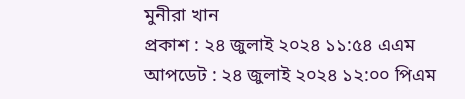মুনীরা খান
প্রকাশ : ২৪ জুলাই ২০২৪ ১১:৫৪ এএম
আপডেট : ২৪ জুলাই ২০২৪ ১২:০০ পিএম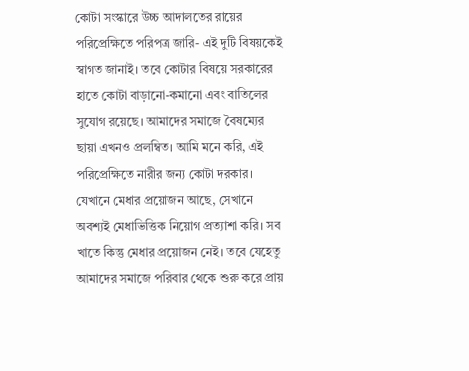কোটা সংস্কারে উচ্চ আদালতের রায়ের পরিপ্রেক্ষিতে পরিপত্র জারি- এই দুটি বিষয়কেই স্বাগত জানাই। তবে কোটার বিষয়ে সরকারের হাতে কোটা বাড়ানো-কমানো এবং বাতিলের সুযোগ রয়েছে। আমাদের সমাজে বৈষম্যের ছায়া এখনও প্রলম্বিত। আমি মনে করি, এই পরিপ্রেক্ষিতে নারীর জন্য কোটা দরকার। যেখানে মেধার প্রয়োজন আছে, সেখানে অবশ্যই মেধাভিত্তিক নিয়োগ প্রত্যাশা করি। সব খাতে কিন্তু মেধার প্রয়োজন নেই। তবে যেহেতু আমাদের সমাজে পরিবার থেকে শুরু করে প্রায়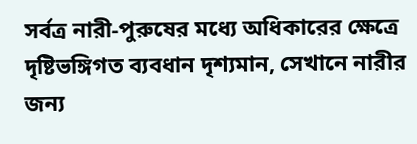সর্বত্র নারী-পুরুষের মধ্যে অধিকারের ক্ষেত্রে দৃষ্টিভঙ্গিগত ব্যবধান দৃশ্যমান, সেখানে নারীর জন্য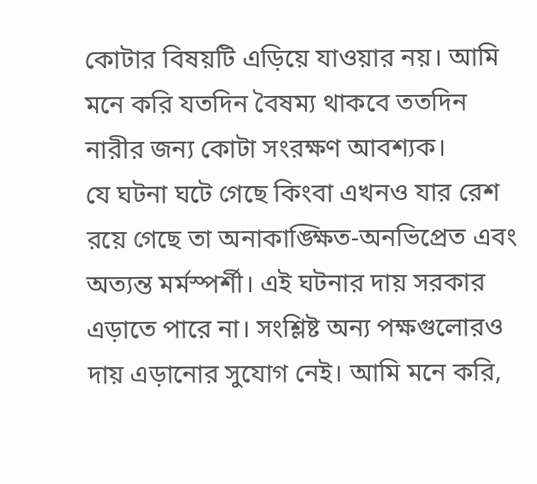কোটার বিষয়টি এড়িয়ে যাওয়ার নয়। আমি মনে করি যতদিন বৈষম্য থাকবে ততদিন নারীর জন্য কোটা সংরক্ষণ আবশ্যক।
যে ঘটনা ঘটে গেছে কিংবা এখনও যার রেশ রয়ে গেছে তা অনাকাঙ্ক্ষিত-অনভিপ্রেত এবং অত্যন্ত মর্মস্পর্শী। এই ঘটনার দায় সরকার এড়াতে পারে না। সংশ্লিষ্ট অন্য পক্ষগুলোরও দায় এড়ানোর সুযোগ নেই। আমি মনে করি,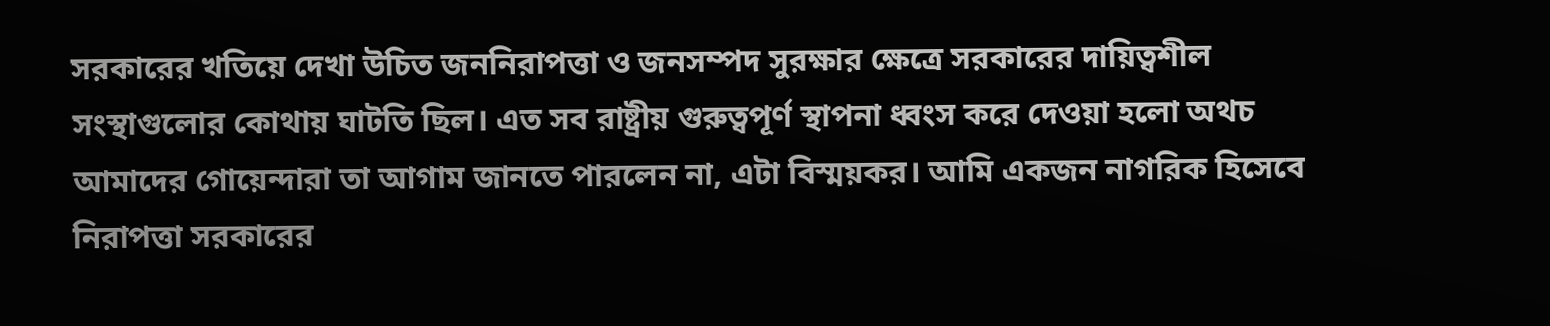সরকারের খতিয়ে দেখা উচিত জননিরাপত্তা ও জনসম্পদ সুরক্ষার ক্ষেত্রে সরকারের দায়িত্বশীল সংস্থাগুলোর কোথায় ঘাটতি ছিল। এত সব রাষ্ট্রীয় গুরুত্বপূর্ণ স্থাপনা ধ্বংস করে দেওয়া হলো অথচ আমাদের গোয়েন্দারা তা আগাম জানতে পারলেন না, এটা বিস্ময়কর। আমি একজন নাগরিক হিসেবে নিরাপত্তা সরকারের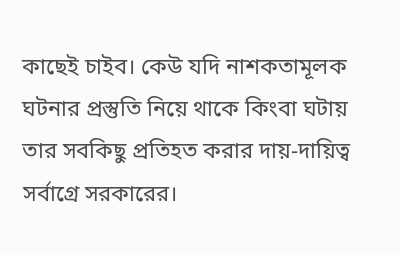কাছেই চাইব। কেউ যদি নাশকতামূলক ঘটনার প্রস্তুতি নিয়ে থাকে কিংবা ঘটায় তার সবকিছু প্রতিহত করার দায়-দায়িত্ব সর্বাগ্রে সরকারের।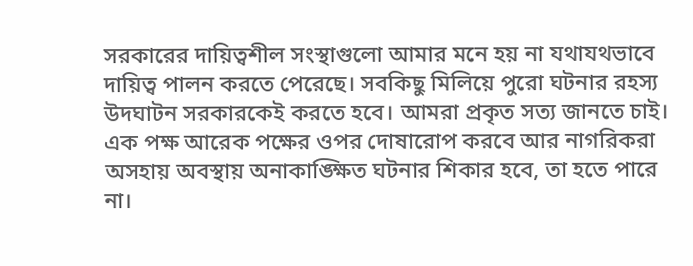সরকারের দায়িত্বশীল সংস্থাগুলো আমার মনে হয় না যথাযথভাবে দায়িত্ব পালন করতে পেরেছে। সবকিছু মিলিয়ে পুরো ঘটনার রহস্য উদঘাটন সরকারকেই করতে হবে। আমরা প্রকৃত সত্য জানতে চাই। এক পক্ষ আরেক পক্ষের ওপর দোষারোপ করবে আর নাগরিকরা অসহায় অবস্থায় অনাকাঙ্ক্ষিত ঘটনার শিকার হবে, তা হতে পারে না।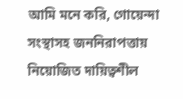আমি মনে করি, গোয়েন্দা সংস্থাসহ জননিরাপত্তায় নিয়োজিত দায়িত্বশীল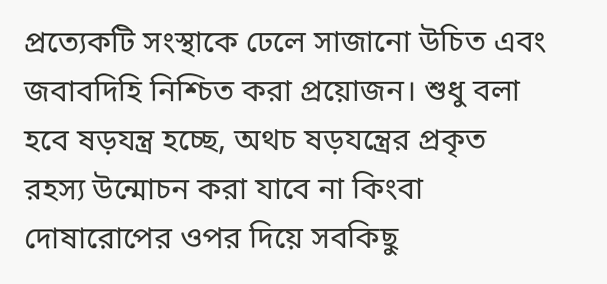প্রত্যেকটি সংস্থাকে ঢেলে সাজানো উচিত এবং জবাবদিহি নিশ্চিত করা প্রয়োজন। শুধু বলা হবে ষড়যন্ত্র হচ্ছে, অথচ ষড়যন্ত্রের প্রকৃত রহস্য উন্মোচন করা যাবে না কিংবা দোষারোপের ওপর দিয়ে সবকিছু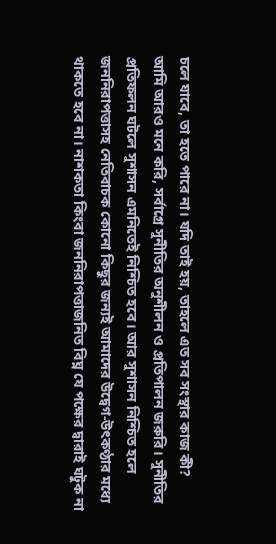চলে যাবে, তা হতে পারে না। যদি তাই হয়, তাহলে এত সব সংস্থার কাজ কী?
আমি আরও মনে করি, সর্বাগ্রে সুনীতির অনুশীলন ও প্রতিপালন জরুরি। সুনীতির প্রতিফলন ঘটলে সুশাসন এমনিতেই নিশ্চিত হবে। আর সুশাসন নিশ্চিত হলে জননিরাপত্তাসহ নেতিবাচক কোনো কিছুর জন্যই আমাদের উদ্বেগ-উৎকণ্ঠার মধ্যে থাকতে হবে না। নাশকতা কিংবা জননিরাপত্তাজনিত বিঘ্ন যে পক্ষের দ্বারাই ঘটুক না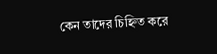কেন তাদের চিহ্নিত করে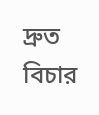দ্রুত বিচার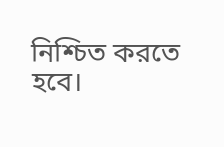নিশ্চিত করতে হবে।